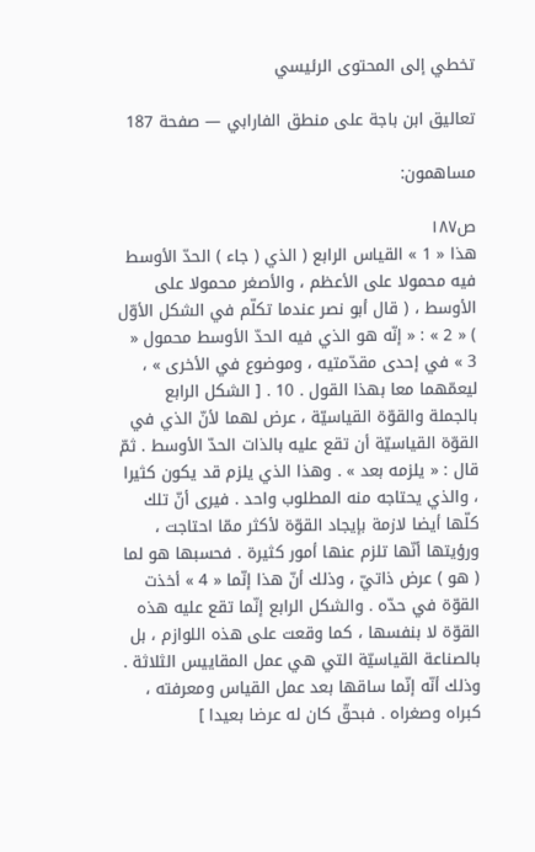تخطي إلى المحتوى الرئيسي

تعاليق ابن باجة على منطق الفارابي — صفحة 187

مساهمون:

ص١٨٧
هذا « 1 » القياس الرابع ( الذي ( جاء ) الحدّ الأوسط فيه محمولا على الأعظم ، والأصغر محمولا على الأوسط ، ( قال أبو نصر عندما تكلّم في الشكل الأوّل ) « 2 » : « إنّه هو الذي فيه الحدّ الأوسط محمول « 3 » في إحدى مقدّمتيه ، وموضوع في الأخرى » ، ليعمّهما معا بهذا القول . 10 . [ الشكل الرابع بالجملة والقوّة القياسيّة ، عرض لهما لأنّ الذي في القوّة القياسيّة أن تقع عليه بالذات الحدّ الأوسط . ثمّ قال : « يلزمه بعد » . وهذا الذي يلزم قد يكون كثيرا ، والذي يحتاجه منه المطلوب واحد . فيرى أنّ تلك كلّها أيضا لازمة بإيجاد القوّة لأكثر ممّا احتاجت ، ورؤيتها أنّها تلزم عنها أمور كثيرة . فحسبها هو لما ( هو ) عرض ذاتيّ ، وذلك أنّ هذا إنّما « 4 » أخذت القوّة في حدّه . والشكل الرابع إنّما تقع عليه هذه القوّة لا بنفسها ، كما وقعت على هذه اللوازم ، بل بالصناعة القياسيّة التي هي عمل المقاييس الثلاثة . وذلك أنّه إنّما ساقها بعد عمل القياس ومعرفته ، كبراه وصغراه . فبحقّ كان له عرضا بعيدا ]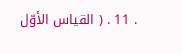. 11 . ( القياس الأوّل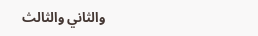والثاني والثالث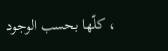، كلّها بحسب الوجود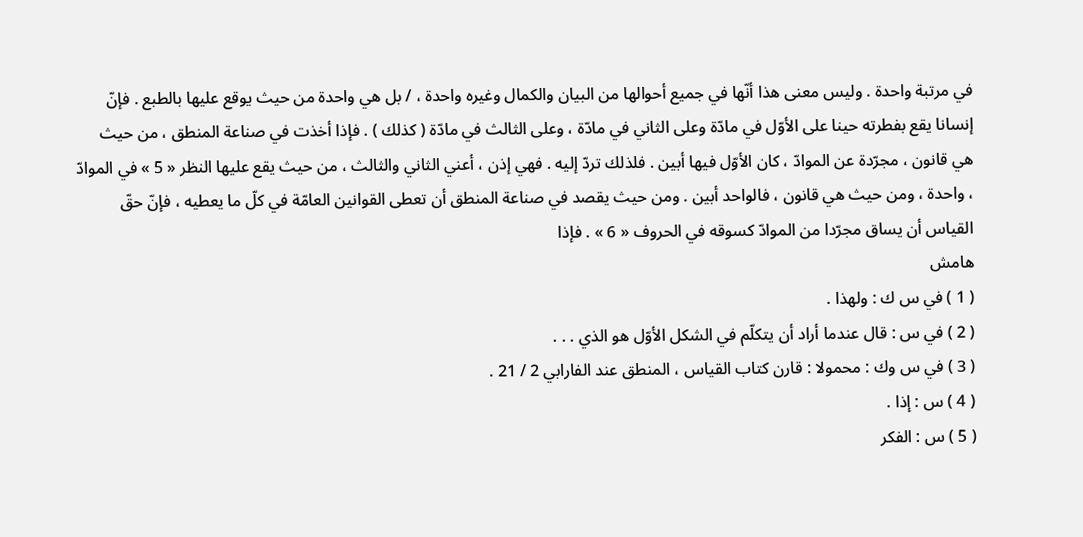في مرتبة واحدة . وليس معنى هذا أنّها في جميع أحوالها من البيان والكمال وغيره واحدة ، / بل هي واحدة من حيث يوقع عليها بالطبع . فإنّ إنسانا يقع بفطرته حينا على الأوّل في مادّة وعلى الثاني في مادّة ، وعلى الثالث في مادّة ( كذلك ) . فإذا أخذت في صناعة المنطق ، من حيث هي قانون ، مجرّدة عن الموادّ ، كان الأوّل فيها أبين . فلذلك تردّ إليه . فهي إذن ، أعني الثاني والثالث ، من حيث يقع عليها النظر « 5 » في الموادّ ، واحدة ، ومن حيث هي قانون ، فالواحد أبين . ومن حيث يقصد في صناعة المنطق أن تعطى القوانين العامّة في كلّ ما يعطيه ، فإنّ حقّ القياس أن يساق مجرّدا من الموادّ كسوقه في الحروف « 6 » . فإذا
هامش
( 1 ) في س ك : ولهذا .
( 2 ) في س : قال عندما أراد أن يتكلّم في الشكل الأوّل هو الذي . . .
( 3 ) في س وك : محمولا : قارن كتاب القياس ، المنطق عند الفارابي 2 / 21 .
( 4 ) س : إذا .
( 5 ) س : الفكر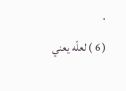.
( 6 ) لعلّه يعني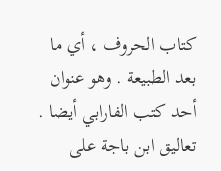كتاب الحروف ، أي ما بعد الطبيعة . وهو عنوان أحد كتب الفارابي أيضا .
تعاليق ابن باجة على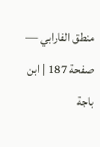منطق الفارابي — صفحة 187 | ابن باجة